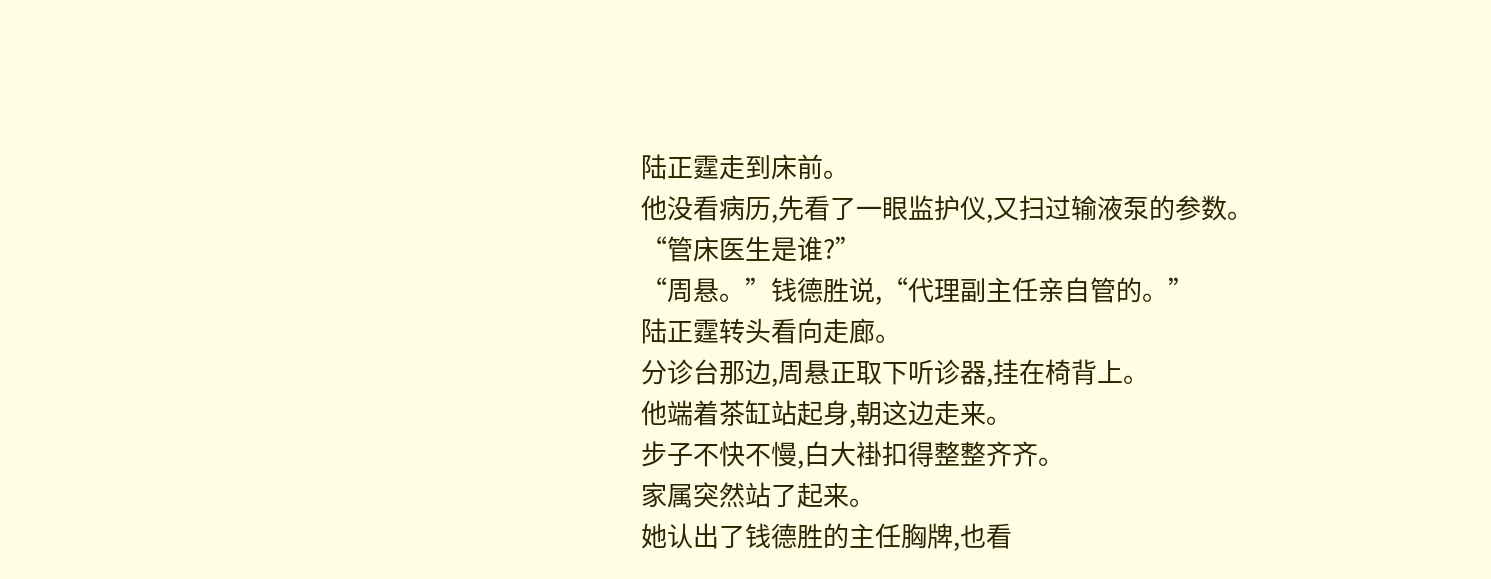陆正霆走到床前。
他没看病历,先看了一眼监护仪,又扫过输液泵的参数。
“管床医生是谁?”
“周悬。”钱德胜说,“代理副主任亲自管的。”
陆正霆转头看向走廊。
分诊台那边,周悬正取下听诊器,挂在椅背上。
他端着茶缸站起身,朝这边走来。
步子不快不慢,白大褂扣得整整齐齐。
家属突然站了起来。
她认出了钱德胜的主任胸牌,也看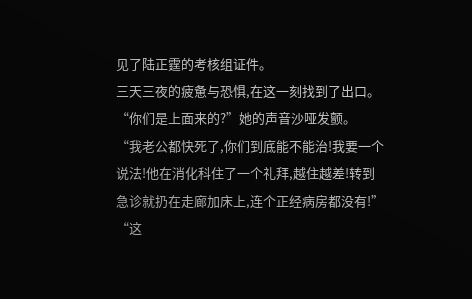见了陆正霆的考核组证件。
三天三夜的疲惫与恐惧,在这一刻找到了出口。
“你们是上面来的?”她的声音沙哑发颤。
“我老公都快死了,你们到底能不能治!我要一个说法!他在消化科住了一个礼拜,越住越差!转到急诊就扔在走廊加床上,连个正经病房都没有!”
“这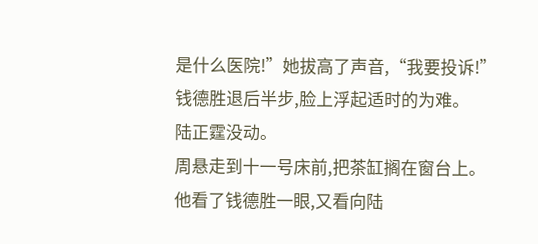是什么医院!”她拔高了声音,“我要投诉!”
钱德胜退后半步,脸上浮起适时的为难。
陆正霆没动。
周悬走到十一号床前,把茶缸搁在窗台上。
他看了钱德胜一眼,又看向陆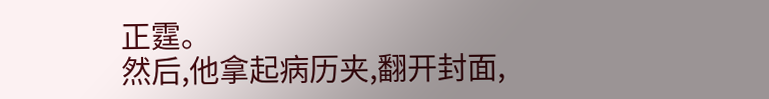正霆。
然后,他拿起病历夹,翻开封面,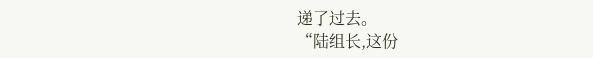递了过去。
“陆组长,这份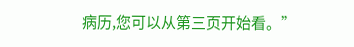病历,您可以从第三页开始看。”